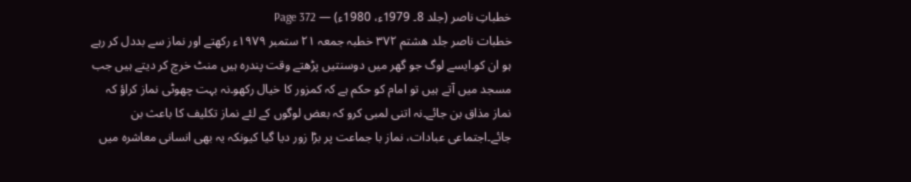خطباتِ ناصر (جلد 8۔ 1979ء، 1980ء) — Page 372
خطبات ناصر جلد هشتم ۳۷۲ خطبہ جمعہ ۲۱ ستمبر ۱۹۷۹ء رکھتے اور نماز سے بددل کر رہے ہو ان کو۔ایسے لوگ جو گھر میں دوسنتیں پڑھتے وقت پندرہ ہیں منٹ خرچ کر دیتے ہیں جب مسجد میں آتے ہیں تو امام کو حکم ہے کہ کمزور کا خیال رکھو۔نہ بہت چھوٹی نماز کراؤ کہ نماز مذاق بن جائے۔نہ اتنی لمبی کرو کہ بعض لوگوں کے لئے نماز تکلیف کا باعث بن جائے۔اجتماعی عبادات، نماز با جماعت پر بڑا زور دیا گیا کیونکہ یہ بھی انسانی معاشرہ میں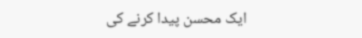ایک محسن پیدا کرنے کی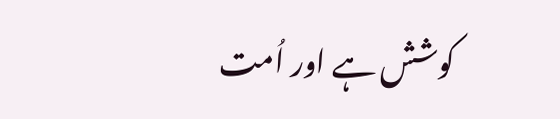کوشش ہے اور اُمت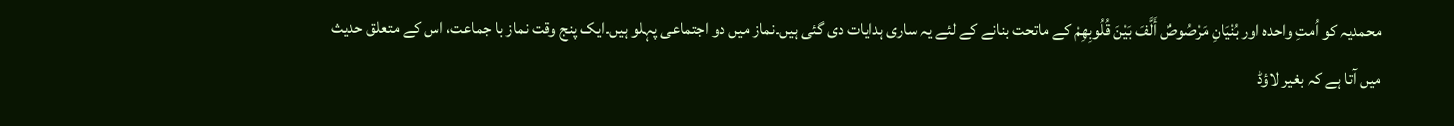محمدیہ کو اُمتِ واحدہ اور بُنْيَانِ مَرْصُوصٌ أَلَّفَ بَيْنَ قُلُوبِهِمْ کے ماتحت بنانے کے لئے یہ ساری ہدایات دی گئی ہیں۔نماز میں دو اجتماعی پہلو ہیں۔ایک پنج وقت نماز با جماعت، اس کے متعلق حدیث میں آتا ہے کہ بغیر لاؤڈ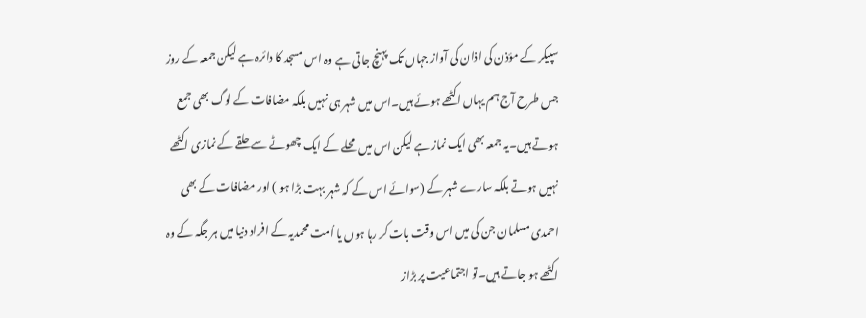سپیکر کے مؤذن کی اذان کی آواز جہاں تک پہنچ جاتی ہے وہ اس مسجد کا دائرہ ہے لیکن جمعہ کے روز جس طرح آج ہم یہاں اکٹھے ہوئے ہیں۔اس میں شہر ہی نہیں بلکہ مضافات کے لوگ بھی جمع ہوتے ہیں۔یہ جمعہ بھی ایک نماز ہے لیکن اس میں محلے کے ایک چھوٹے سے حلقے کے نمازی اکٹھے نہیں ہوتے بلکہ سارے شہر کے (سوائے اس کے کہ شہر بہت بڑا ہو ) اور مضافات کے بھی احمدی مسلمان جن کی میں اس وقت بات کر رہا ہوں یا اُمت محمدیہ کے افراد دنیا میں ہر جگہ کے وہ اکٹھے ہو جاتے ہیں۔تو اجتماعیت پر بڑاز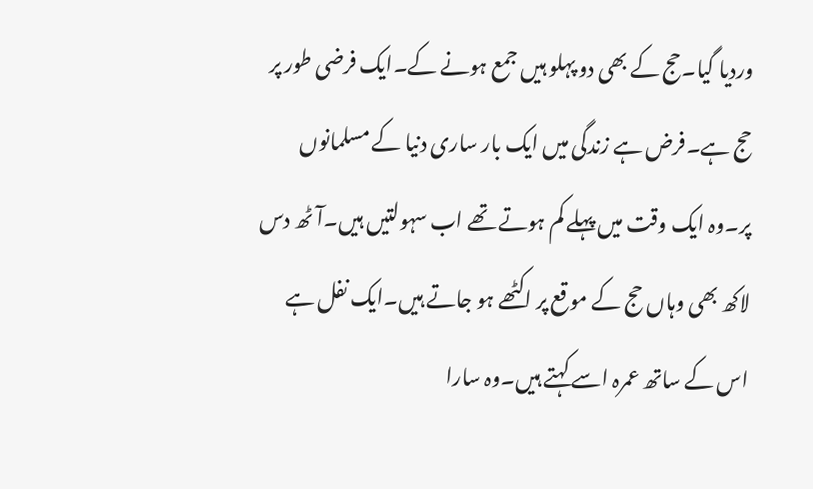وردیا گیا۔حج کے بھی دو پہلو ہیں جمع ہونے کے۔ایک فرضی طور پر حج ہے۔فرض ہے زندگی میں ایک بار ساری دنیا کے مسلمانوں پر۔وہ ایک وقت میں پہلے کم ہوتے تھے اب سہولتیں ہیں۔آٹھ دس لاکھ بھی وہاں حج کے موقع پر اکٹھے ہو جاتے ہیں۔ایک نفل ہے اس کے ساتھ عمرہ اسے کہتے ہیں۔وہ سارا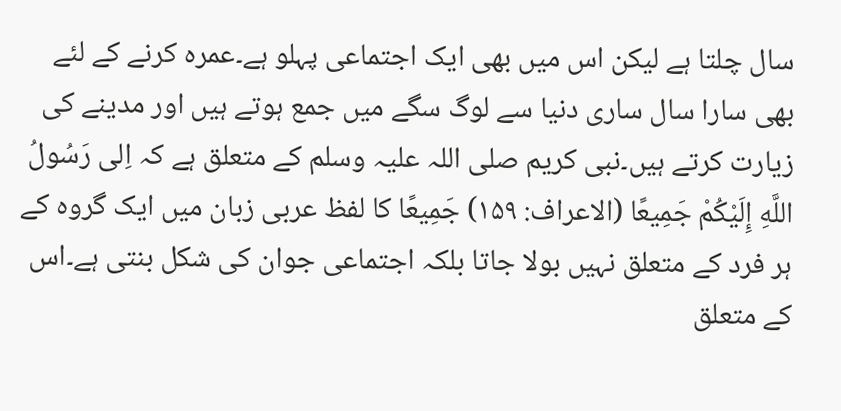سال چلتا ہے لیکن اس میں بھی ایک اجتماعی پہلو ہے۔عمرہ کرنے کے لئے بھی سارا سال ساری دنیا سے لوگ سگے میں جمع ہوتے ہیں اور مدینے کی زیارت کرتے ہیں۔نبی کریم صلی اللہ علیہ وسلم کے متعلق ہے کہ اِلى رَسُولُ اللَّهِ إِلَيْكُمْ جَمِيعًا (الاعراف: ۱۵۹) جَمِيعًا کا لفظ عربی زبان میں ایک گروہ کے ہر فرد کے متعلق نہیں بولا جاتا بلکہ اجتماعی جوان کی شکل بنتی ہے۔اس کے متعلق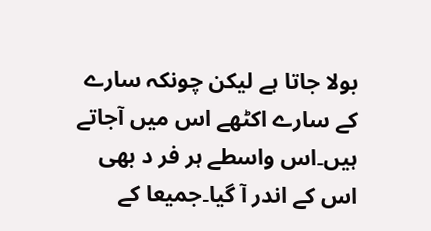بولا جاتا ہے لیکن چونکہ سارے کے سارے اکٹھے اس میں آجاتے ہیں۔اس واسطے ہر فر د بھی اس کے اندر آ گیا۔جمیعا کے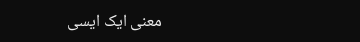معنی ایک ایسی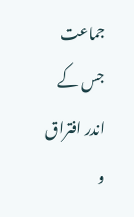جماعت جس کے اندر افتراق و